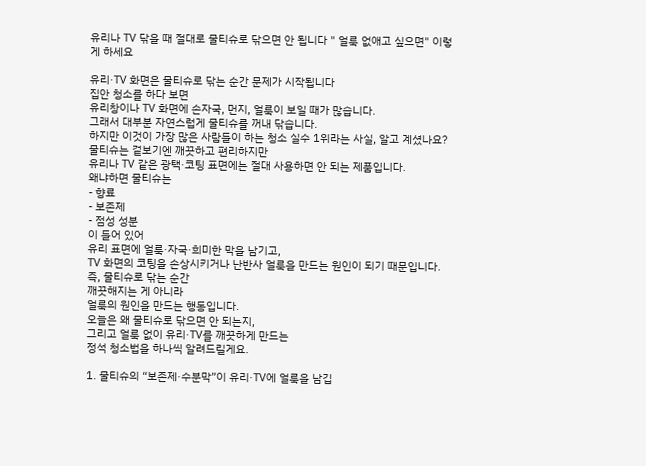유리나 TV 닦을 때 절대로 물티슈로 닦으면 안 됩니다 " 얼룩 없애고 싶으면" 이렇게 하세요

유리·TV 화면은 물티슈로 닦는 순간 문제가 시작됩니다
집안 청소를 하다 보면
유리창이나 TV 화면에 손자국, 먼지, 얼룩이 보일 때가 많습니다.
그래서 대부분 자연스럽게 물티슈를 꺼내 닦습니다.
하지만 이것이 가장 많은 사람들이 하는 청소 실수 1위라는 사실, 알고 계셨나요?
물티슈는 겉보기엔 깨끗하고 편리하지만
유리나 TV 같은 광택·코팅 표면에는 절대 사용하면 안 되는 제품입니다.
왜냐하면 물티슈는
- 향료
- 보존제
- 점성 성분
이 들어 있어
유리 표면에 얼룩·자국·희미한 막을 남기고,
TV 화면의 코팅을 손상시키거나 난반사 얼룩을 만드는 원인이 되기 때문입니다.
즉, 물티슈로 닦는 순간
깨끗해지는 게 아니라
얼룩의 원인을 만드는 행동입니다.
오늘은 왜 물티슈로 닦으면 안 되는지,
그리고 얼룩 없이 유리·TV를 깨끗하게 만드는
정석 청소법을 하나씩 알려드릴게요.

1. 물티슈의 “보존제·수분막”이 유리·TV에 얼룩을 남깁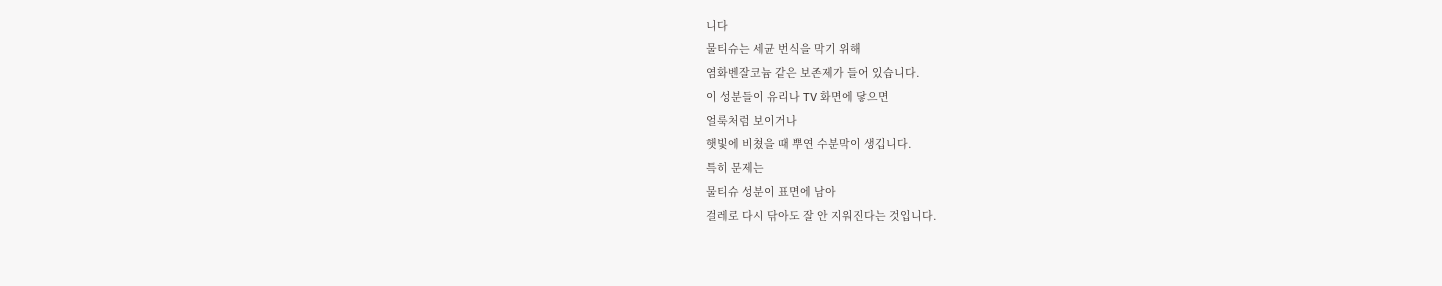니다
물티슈는 세균 번식을 막기 위해
염화벤잘코늄 같은 보존제가 들어 있습니다.
이 성분들이 유리나 TV 화면에 닿으면
얼룩처럼 보이거나
햇빛에 비쳤을 때 뿌연 수분막이 생깁니다.
특히 문제는
물티슈 성분이 표면에 남아
걸레로 다시 닦아도 잘 안 지워진다는 것입니다.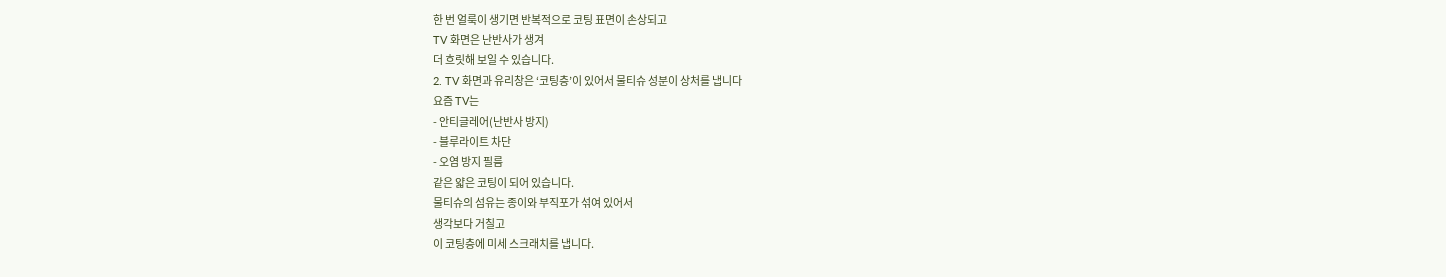한 번 얼룩이 생기면 반복적으로 코팅 표면이 손상되고
TV 화면은 난반사가 생겨
더 흐릿해 보일 수 있습니다.
2. TV 화면과 유리창은 ‘코팅층’이 있어서 물티슈 성분이 상처를 냅니다
요즘 TV는
- 안티글레어(난반사 방지)
- 블루라이트 차단
- 오염 방지 필름
같은 얇은 코팅이 되어 있습니다.
물티슈의 섬유는 종이와 부직포가 섞여 있어서
생각보다 거칠고
이 코팅층에 미세 스크래치를 냅니다.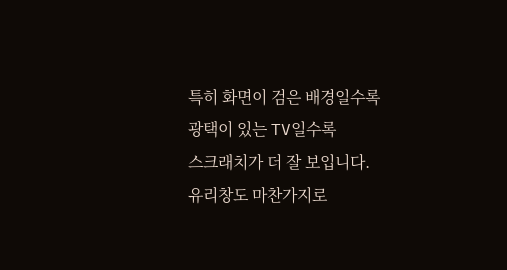특히 화면이 검은 배경일수록
광택이 있는 TV일수록
스크래치가 더 잘 보입니다.
유리창도 마찬가지로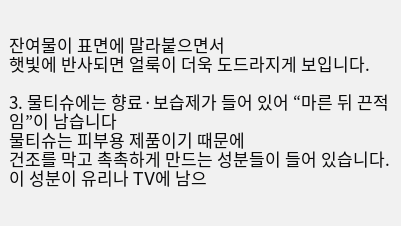잔여물이 표면에 말라붙으면서
햇빛에 반사되면 얼룩이 더욱 도드라지게 보입니다.

3. 물티슈에는 향료·보습제가 들어 있어 “마른 뒤 끈적임”이 남습니다
물티슈는 피부용 제품이기 때문에
건조를 막고 촉촉하게 만드는 성분들이 들어 있습니다.
이 성분이 유리나 TV에 남으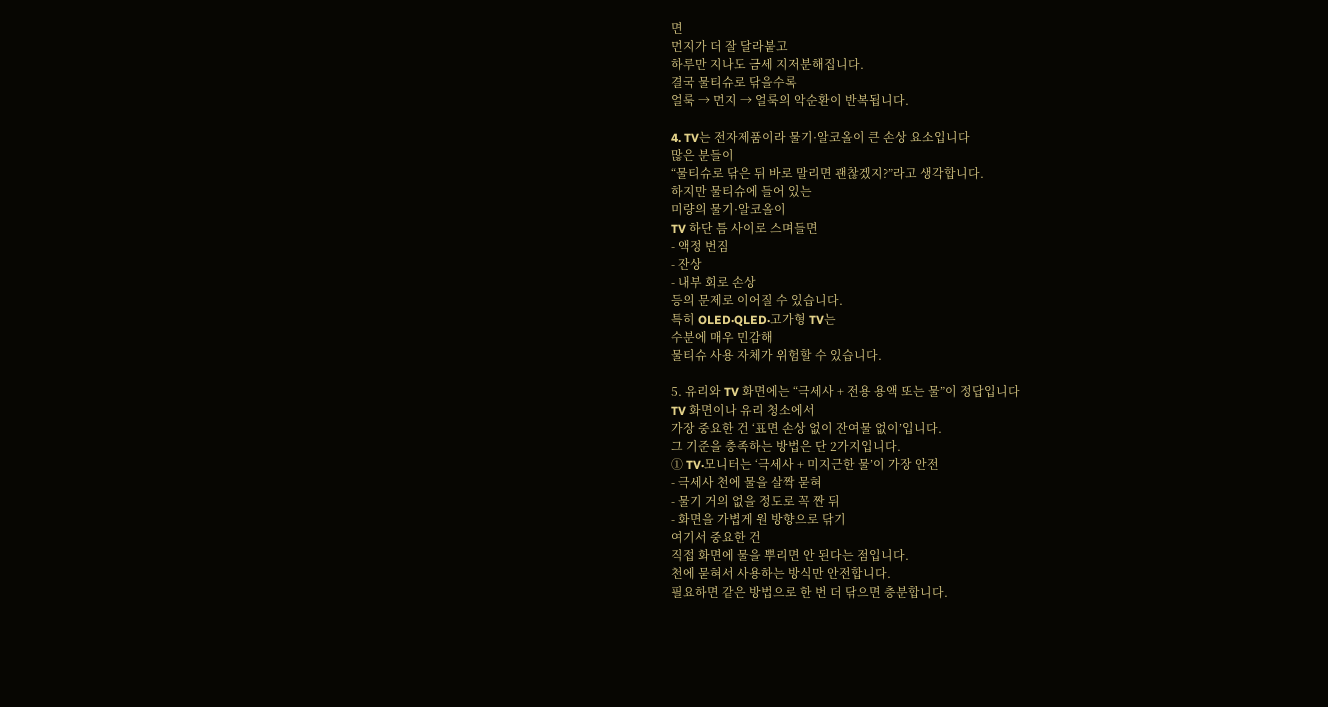면
먼지가 더 잘 달라붙고
하루만 지나도 금세 지저분해집니다.
결국 물티슈로 닦을수록
얼룩 → 먼지 → 얼룩의 악순환이 반복됩니다.

4. TV는 전자제품이라 물기·알코올이 큰 손상 요소입니다
많은 분들이
“물티슈로 닦은 뒤 바로 말리면 괜찮겠지?”라고 생각합니다.
하지만 물티슈에 들어 있는
미량의 물기·알코올이
TV 하단 틈 사이로 스며들면
- 액정 번짐
- 잔상
- 내부 회로 손상
등의 문제로 이어질 수 있습니다.
특히 OLED·QLED·고가형 TV는
수분에 매우 민감해
물티슈 사용 자체가 위험할 수 있습니다.

5. 유리와 TV 화면에는 “극세사 + 전용 용액 또는 물”이 정답입니다
TV 화면이나 유리 청소에서
가장 중요한 건 ‘표면 손상 없이 잔여물 없이’입니다.
그 기준을 충족하는 방법은 단 2가지입니다.
① TV·모니터는 ‘극세사 + 미지근한 물’이 가장 안전
- 극세사 천에 물을 살짝 묻혀
- 물기 거의 없을 정도로 꼭 짠 뒤
- 화면을 가볍게 원 방향으로 닦기
여기서 중요한 건
직접 화면에 물을 뿌리면 안 된다는 점입니다.
천에 묻혀서 사용하는 방식만 안전합니다.
필요하면 같은 방법으로 한 번 더 닦으면 충분합니다.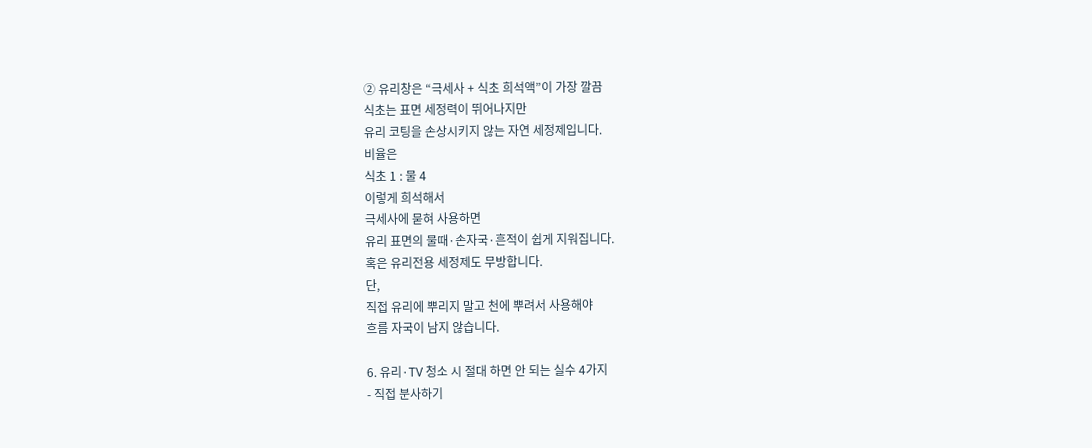② 유리창은 “극세사 + 식초 희석액”이 가장 깔끔
식초는 표면 세정력이 뛰어나지만
유리 코팅을 손상시키지 않는 자연 세정제입니다.
비율은
식초 1 : 물 4
이렇게 희석해서
극세사에 묻혀 사용하면
유리 표면의 물때·손자국·흔적이 쉽게 지워집니다.
혹은 유리전용 세정제도 무방합니다.
단,
직접 유리에 뿌리지 말고 천에 뿌려서 사용해야
흐름 자국이 남지 않습니다.

6. 유리·TV 청소 시 절대 하면 안 되는 실수 4가지
- 직접 분사하기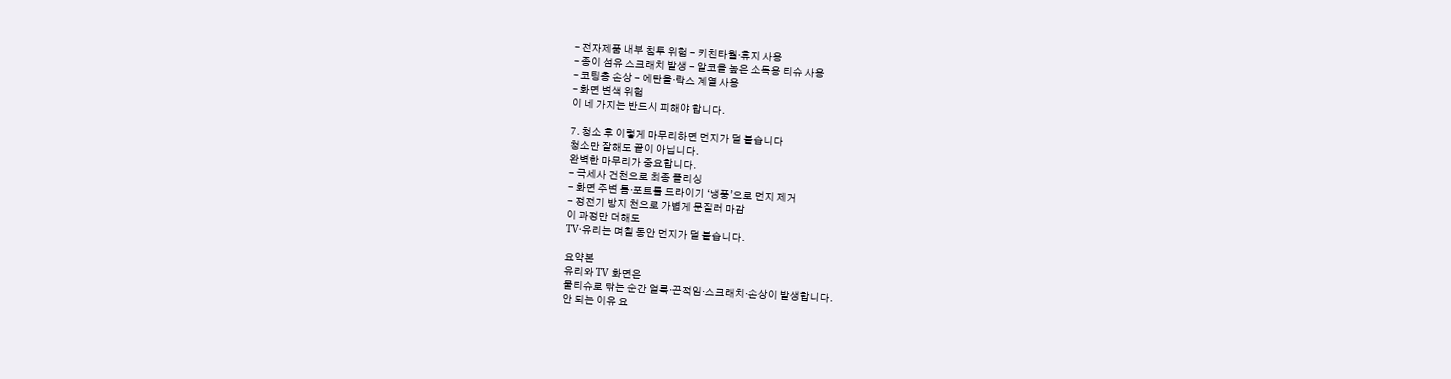– 전자제품 내부 침투 위험 - 키친타월·휴지 사용
– 종이 섬유 스크래치 발생 - 알코올 높은 소독용 티슈 사용
– 코팅층 손상 - 에탄올·락스 계열 사용
– 화면 변색 위험
이 네 가지는 반드시 피해야 합니다.

7. 청소 후 이렇게 마무리하면 먼지가 덜 붙습니다
청소만 잘해도 끝이 아닙니다.
완벽한 마무리가 중요합니다.
- 극세사 건천으로 최종 폴리싱
- 화면 주변 틈·포트를 드라이기 ‘냉풍’으로 먼지 제거
- 정전기 방지 천으로 가볍게 문질러 마감
이 과정만 더해도
TV·유리는 며칠 동안 먼지가 덜 붙습니다.

요약본
유리와 TV 화면은
물티슈로 닦는 순간 얼룩·끈적임·스크래치·손상이 발생합니다.
안 되는 이유 요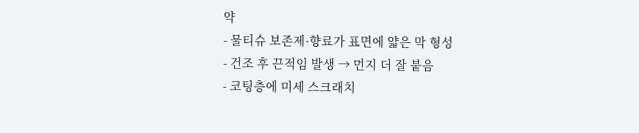약
- 물티슈 보존제·향료가 표면에 얇은 막 형성
- 건조 후 끈적임 발생 → 먼지 더 잘 붙음
- 코팅층에 미세 스크래치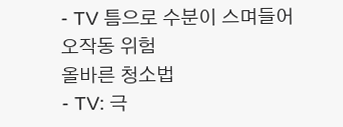- TV 틈으로 수분이 스며들어 오작동 위험
올바른 청소법
- TV: 극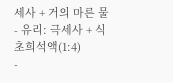세사 + 거의 마른 물
- 유리: 극세사 + 식초희석액(1:4)
-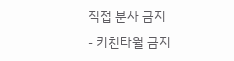직접 분사 금지
- 키친타월 금지